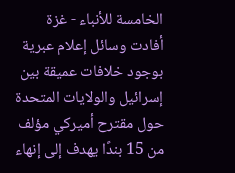الخامسة للأنباء - غزة
أفادت وسائل إعلام عبرية بوجود خلافات عميقة بين إسرائيل والولايات المتحدة حول مقترح أميركي مؤلف من 15 بندًا يهدف إلى إنهاء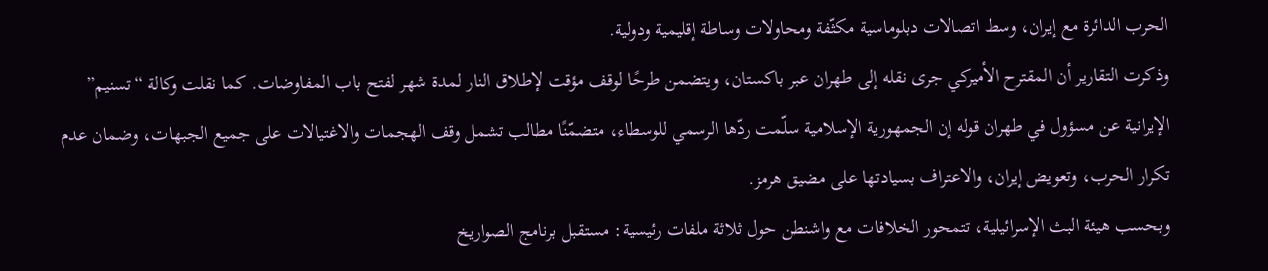الحرب الدائرة مع إيران، وسط اتصالات دبلوماسية مكثّفة ومحاولات وساطة إقليمية ودولية.
وذكرت التقارير أن المقترح الأميركي جرى نقله إلى طهران عبر باكستان، ويتضمن طرحًا لوقف مؤقت لإطلاق النار لمدة شهر لفتح باب المفاوضات. كما نقلت وكالة “تسنيم” الإيرانية عن مسؤول في طهران قوله إن الجمهورية الإسلامية سلّمت ردّها الرسمي للوسطاء، متضمّنًا مطالب تشمل وقف الهجمات والاغتيالات على جميع الجبهات، وضمان عدم تكرار الحرب، وتعويض إيران، والاعتراف بسيادتها على مضيق هرمز.
وبحسب هيئة البث الإسرائيلية، تتمحور الخلافات مع واشنطن حول ثلاثة ملفات رئيسية: مستقبل برنامج الصواريخ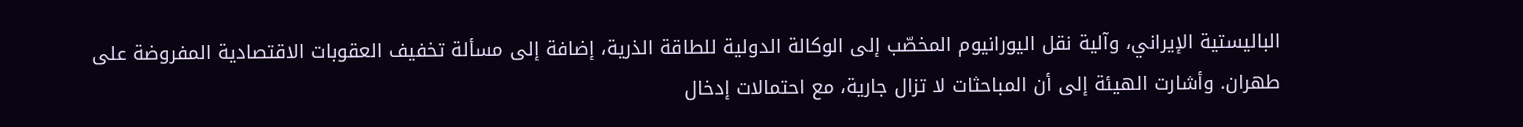الباليستية الإيراني، وآلية نقل اليورانيوم المخصّب إلى الوكالة الدولية للطاقة الذرية، إضافة إلى مسألة تخفيف العقوبات الاقتصادية المفروضة على طهران. وأشارت الهيئة إلى أن المباحثات لا تزال جارية، مع احتمالات إدخال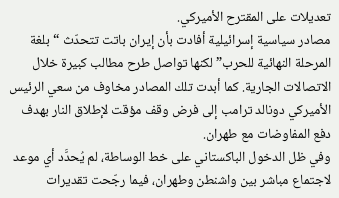تعديلات على المقترح الأميركي.
مصادر سياسية إسرائيلية أفادت بأن إيران باتت تتحدّث “بلغة المرحلة النهائية للحرب” لكنها تواصل طرح مطالب كبيرة خلال الاتصالات الجارية. كما أبدت تلك المصادر مخاوف من سعي الرئيس الأميركي دونالد ترامب إلى فرض وقف مؤقت لإطلاق النار بهدف دفع المفاوضات مع طهران.
وفي ظل الدخول الباكستاني على خط الوساطة، لم يُحدَّد أي موعد لاجتماع مباشر بين واشنطن وطهران، فيما رجّحت تقديرات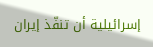إسرائيلية أن تنفّذ إيران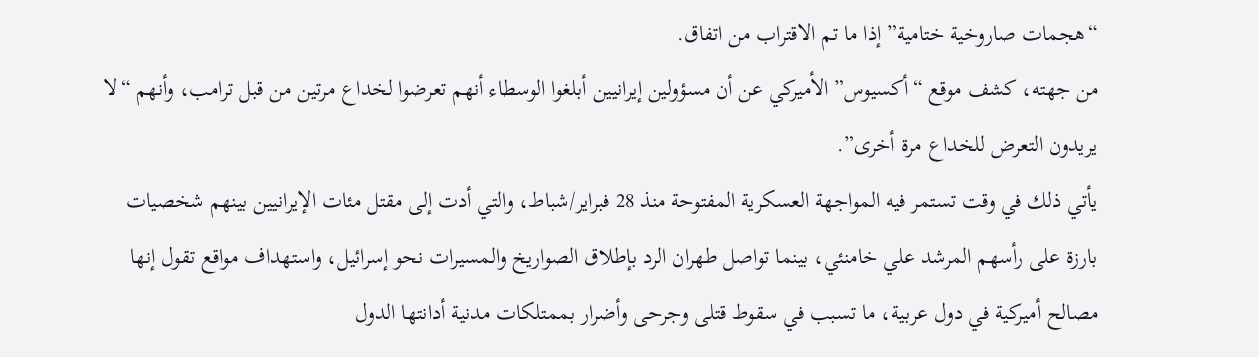“هجمات صاروخية ختامية” إذا ما تم الاقتراب من اتفاق.
من جهته، كشف موقع “أكسيوس” الأميركي عن أن مسؤولين إيرانيين أبلغوا الوسطاء أنهم تعرضوا لخداع مرتين من قبل ترامب، وأنهم “لا يريدون التعرض للخداع مرة أخرى”.
يأتي ذلك في وقت تستمر فيه المواجهة العسكرية المفتوحة منذ 28 فبراير/شباط، والتي أدت إلى مقتل مئات الإيرانيين بينهم شخصيات بارزة على رأسهم المرشد علي خامنئي، بينما تواصل طهران الرد بإطلاق الصواريخ والمسيرات نحو إسرائيل، واستهداف مواقع تقول إنها مصالح أميركية في دول عربية، ما تسبب في سقوط قتلى وجرحى وأضرار بممتلكات مدنية أدانتها الدول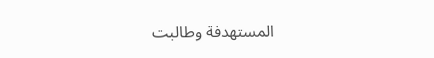المستهدفة وطالبت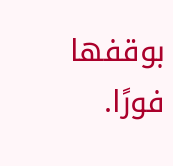بوقفها فورًا.